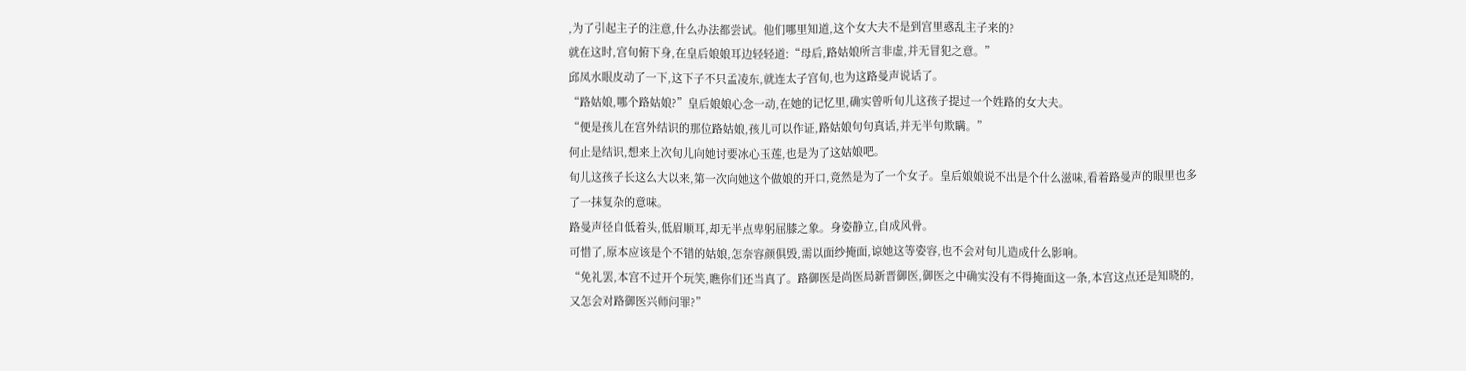,为了引起主子的注意,什么办法都尝试。他们哪里知道,这个女大夫不是到宫里惑乱主子来的?
就在这时,宫旬俯下身,在皇后娘娘耳边轻轻道:“母后,路姑娘所言非虚,并无冒犯之意。”
邱凤水眼皮动了一下,这下子不只孟凌东,就连太子宫旬,也为这路曼声说话了。
“路姑娘,哪个路姑娘?”皇后娘娘心念一动,在她的记忆里,确实曾听旬儿这孩子提过一个姓路的女大夫。
“便是孩儿在宫外结识的那位路姑娘,孩儿可以作证,路姑娘句句真话,并无半句欺瞒。”
何止是结识,想来上次旬儿向她讨要冰心玉莲,也是为了这姑娘吧。
旬儿这孩子长这么大以来,第一次向她这个做娘的开口,竟然是为了一个女子。皇后娘娘说不出是个什么滋味,看着路曼声的眼里也多了一抹复杂的意味。
路曼声径自低着头,低眉顺耳,却无半点卑躬屈膝之象。身姿静立,自成风骨。
可惜了,原本应该是个不错的姑娘,怎奈容颜俱毁,需以面纱掩面,谅她这等姿容,也不会对旬儿造成什么影响。
“免礼罢,本宫不过开个玩笑,瞧你们还当真了。路御医是尚医局新晋御医,御医之中确实没有不得掩面这一条,本宫这点还是知晓的,又怎会对路御医兴师问罪?”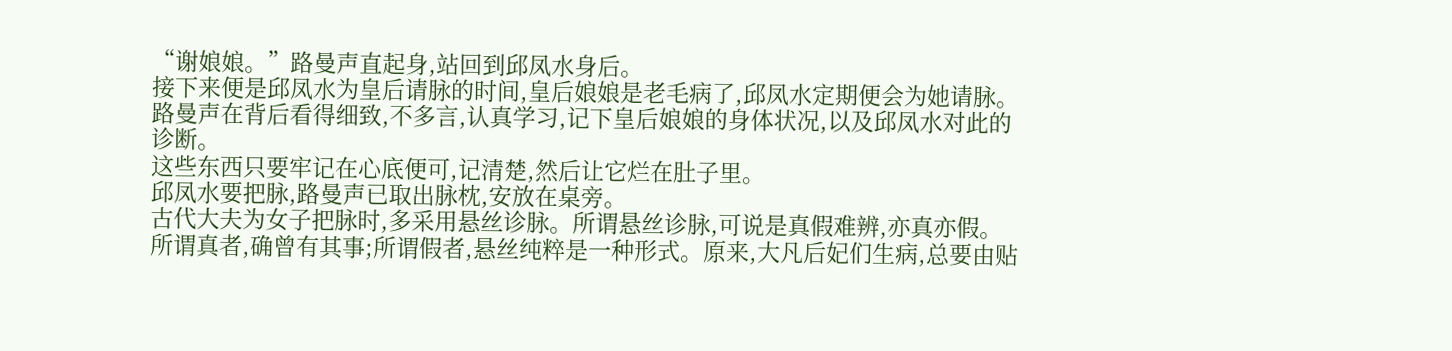“谢娘娘。”路曼声直起身,站回到邱凤水身后。
接下来便是邱凤水为皇后请脉的时间,皇后娘娘是老毛病了,邱凤水定期便会为她请脉。路曼声在背后看得细致,不多言,认真学习,记下皇后娘娘的身体状况,以及邱凤水对此的诊断。
这些东西只要牢记在心底便可,记清楚,然后让它烂在肚子里。
邱凤水要把脉,路曼声已取出脉枕,安放在桌旁。
古代大夫为女子把脉时,多采用悬丝诊脉。所谓悬丝诊脉,可说是真假难辨,亦真亦假。
所谓真者,确曾有其事;所谓假者,悬丝纯粹是一种形式。原来,大凡后妃们生病,总要由贴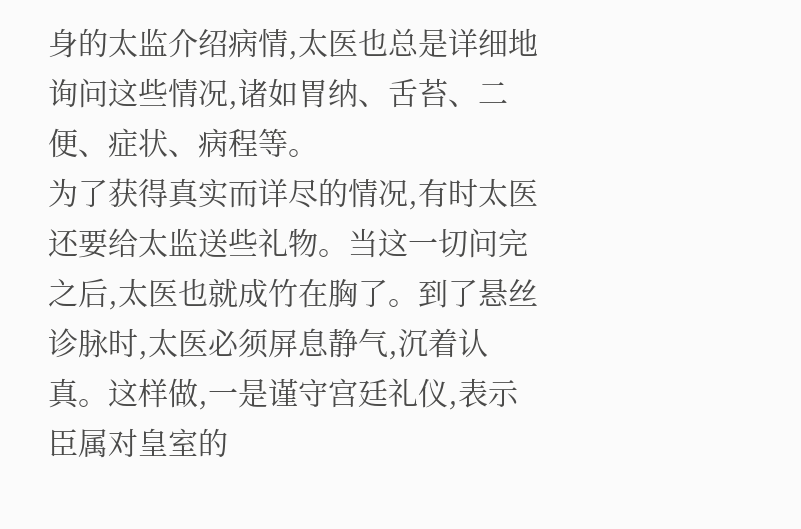身的太监介绍病情,太医也总是详细地询问这些情况,诸如胃纳、舌苔、二便、症状、病程等。
为了获得真实而详尽的情况,有时太医还要给太监送些礼物。当这一切问完之后,太医也就成竹在胸了。到了悬丝诊脉时,太医必须屏息静气,沉着认真。这样做,一是谨守宫廷礼仪,表示臣属对皇室的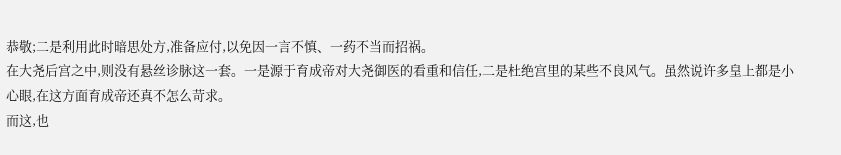恭敬;二是利用此时暗思处方,准备应付,以免因一言不慎、一药不当而招祸。
在大尧后宫之中,则没有悬丝诊脉这一套。一是源于育成帝对大尧御医的看重和信任,二是杜绝宫里的某些不良风气。虽然说许多皇上都是小心眼,在这方面育成帝还真不怎么苛求。
而这,也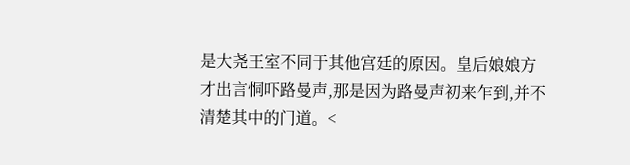是大尧王室不同于其他宫廷的原因。皇后娘娘方才出言恫吓路曼声,那是因为路曼声初来乍到,并不清楚其中的门道。<